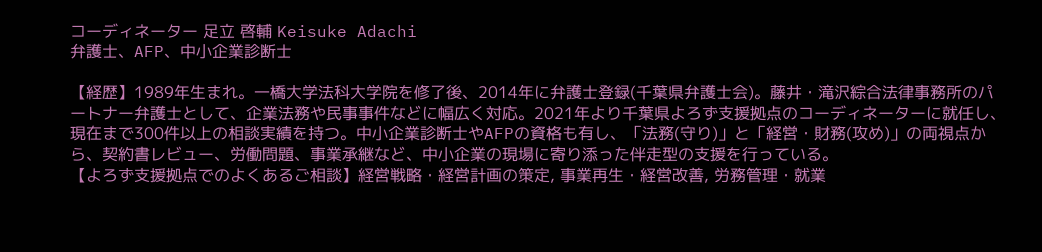コーディネーター 足立 啓輔 Keisuke Adachi
弁護士、AFP、中小企業診断士

【経歴】1989年生まれ。一橋大学法科大学院を修了後、2014年に弁護士登録(千葉県弁護士会)。藤井・滝沢綜合法律事務所のパートナー弁護士として、企業法務や民事事件などに幅広く対応。2021年より千葉県よろず支援拠点のコーディネーターに就任し、現在まで300件以上の相談実績を持つ。中小企業診断士やAFPの資格も有し、「法務(守り)」と「経営・財務(攻め)」の両視点から、契約書レビュー、労働問題、事業承継など、中小企業の現場に寄り添った伴走型の支援を行っている。
【よろず支援拠点でのよくあるご相談】経営戦略・経営計画の策定, 事業再生・経営改善, 労務管理・就業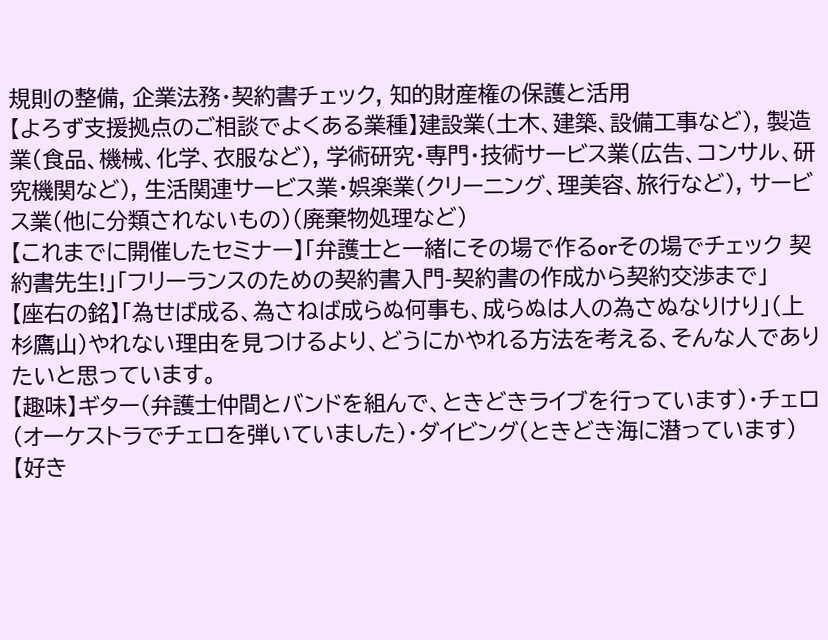規則の整備, 企業法務・契約書チェック, 知的財産権の保護と活用
【よろず支援拠点のご相談でよくある業種】建設業(土木、建築、設備工事など), 製造業(食品、機械、化学、衣服など), 学術研究・専門・技術サービス業(広告、コンサル、研究機関など), 生活関連サービス業・娯楽業(クリーニング、理美容、旅行など), サービス業(他に分類されないもの)(廃棄物処理など)
【これまでに開催したセミナー】「弁護士と一緒にその場で作るorその場でチェック 契約書先生!」「フリーランスのための契約書入門-契約書の作成から契約交渉まで」
【座右の銘】「為せば成る、為さねば成らぬ何事も、成らぬは人の為さぬなりけり」(上杉鷹山)やれない理由を見つけるより、どうにかやれる方法を考える、そんな人でありたいと思っています。
【趣味】ギター(弁護士仲間とバンドを組んで、ときどきライブを行っています)・チェロ(オーケストラでチェロを弾いていました)・ダイビング(ときどき海に潜っています)
【好き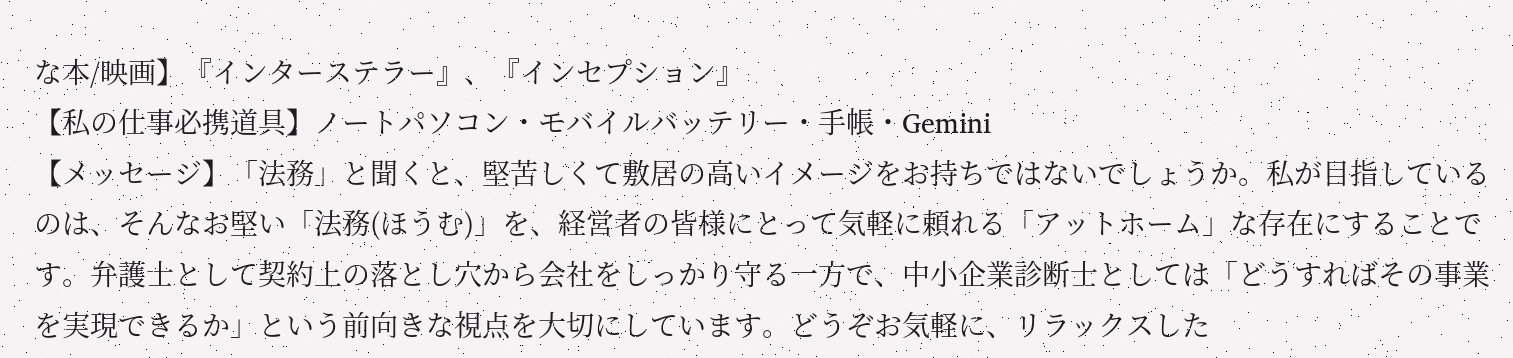な本/映画】『インターステラー』、『インセプション』
【私の仕事必携道具】ノートパソコン・モバイルバッテリー・手帳・Gemini
【メッセージ】「法務」と聞くと、堅苦しくて敷居の高いイメージをお持ちではないでしょうか。私が目指しているのは、そんなお堅い「法務(ほうむ)」を、経営者の皆様にとって気軽に頼れる「アットホーム」な存在にすることです。弁護士として契約上の落とし穴から会社をしっかり守る一方で、中小企業診断士としては「どうすればその事業を実現できるか」という前向きな視点を大切にしています。どうぞお気軽に、リラックスした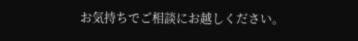お気持ちでご相談にお越しください。